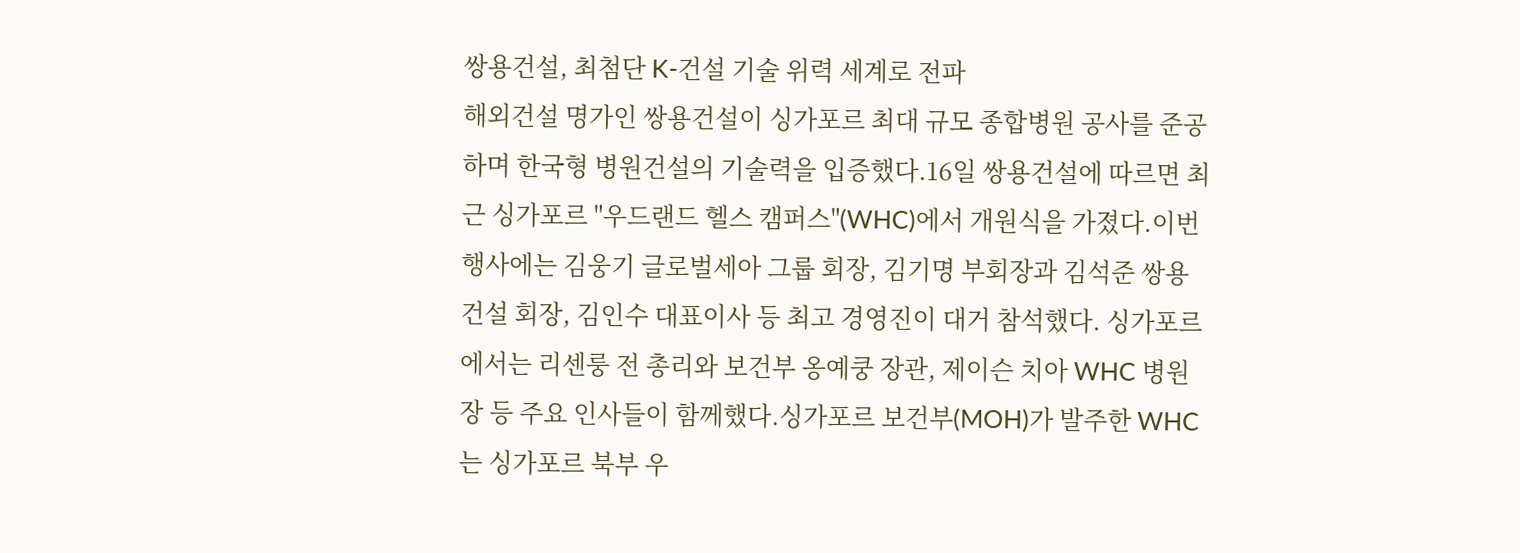쌍용건설, 최첨단 K-건설 기술 위력 세계로 전파
해외건설 명가인 쌍용건설이 싱가포르 최대 규모 종합병원 공사를 준공하며 한국형 병원건설의 기술력을 입증했다.16일 쌍용건설에 따르면 최근 싱가포르 "우드랜드 헬스 캠퍼스"(WHC)에서 개원식을 가졌다.이번 행사에는 김웅기 글로벌세아 그룹 회장, 김기명 부회장과 김석준 쌍용건설 회장, 김인수 대표이사 등 최고 경영진이 대거 참석했다. 싱가포르에서는 리센룽 전 총리와 보건부 옹예쿵 장관, 제이슨 치아 WHC 병원장 등 주요 인사들이 함께했다.싱가포르 보건부(MOH)가 발주한 WHC는 싱가포르 북부 우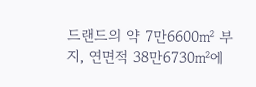드랜드의 약 7만6600㎡ 부지, 연면적 38만6730㎡에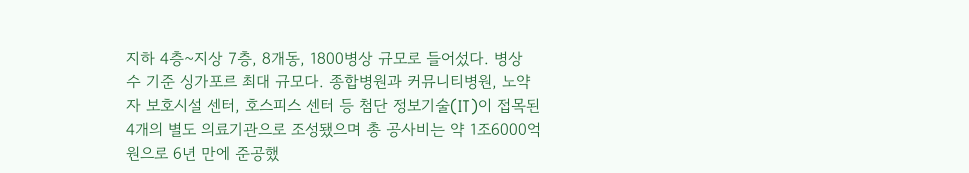지하 4층~지상 7층, 8개동, 1800병상 규모로 들어섰다. 병상 수 기준 싱가포르 최대 규모다. 종합병원과 커뮤니티병원, 노약자 보호시설 센터, 호스피스 센터 등 첨단 정보기술(IT)이 접목된 4개의 별도 의료기관으로 조성됐으며 총 공사비는 약 1조6000억원으로 6년 만에 준공했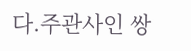다.주관사인 쌍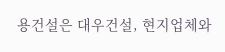용건설은 대우건설, 현지업체와